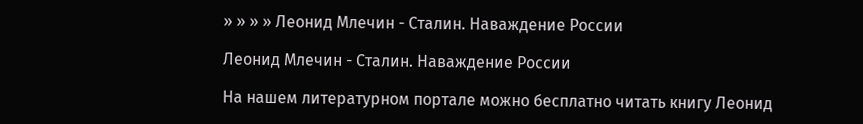» » » » Леонид Млечин - Сталин. Наваждение России

Леонид Млечин - Сталин. Наваждение России

На нашем литературном портале можно бесплатно читать книгу Леонид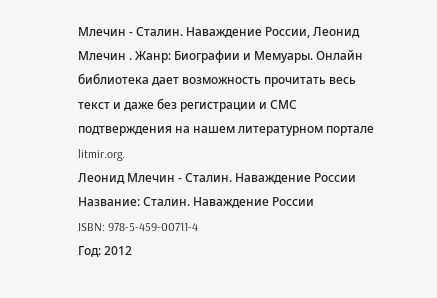Млечин - Сталин. Наваждение России, Леонид Млечин . Жанр: Биографии и Мемуары. Онлайн библиотека дает возможность прочитать весь текст и даже без регистрации и СМС подтверждения на нашем литературном портале litmir.org.
Леонид Млечин - Сталин. Наваждение России
Название: Сталин. Наваждение России
ISBN: 978-5-459-00711-4
Год: 2012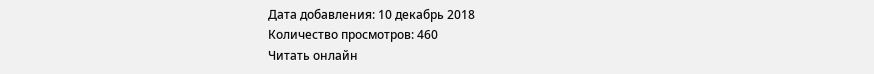Дата добавления: 10 декабрь 2018
Количество просмотров: 460
Читать онлайн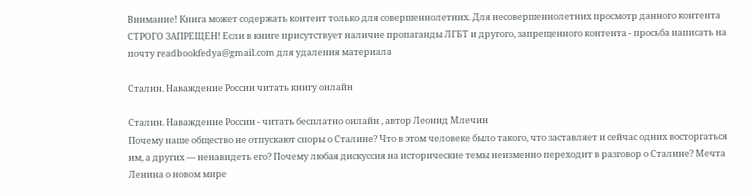Внимание! Книга может содержать контент только для совершеннолетних. Для несовершеннолетних просмотр данного контента СТРОГО ЗАПРЕЩЕН! Если в книге присутствует наличие пропаганды ЛГБТ и другого, запрещенного контента - просьба написать на почту readbookfedya@gmail.com для удаления материала

Сталин. Наваждение России читать книгу онлайн

Сталин. Наваждение России - читать бесплатно онлайн , автор Леонид Млечин
Почему наше общество не отпускают споры о Сталине? Что в этом человеке было такого, что заставляет и сейчас одних восторгаться им, а других — ненавидеть его? Почему любая дискуссия на исторические темы неизменно переходит в разговор о Сталине? Мечта Ленина о новом мире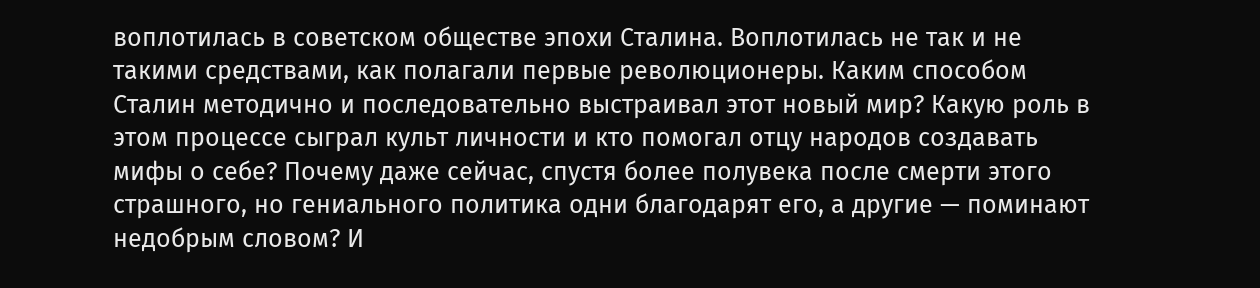воплотилась в советском обществе эпохи Сталина. Воплотилась не так и не такими средствами, как полагали первые революционеры. Каким способом Сталин методично и последовательно выстраивал этот новый мир? Какую роль в этом процессе сыграл культ личности и кто помогал отцу народов создавать мифы о себе? Почему даже сейчас, спустя более полувека после смерти этого страшного, но гениального политика одни благодарят его, а другие — поминают недобрым словом? И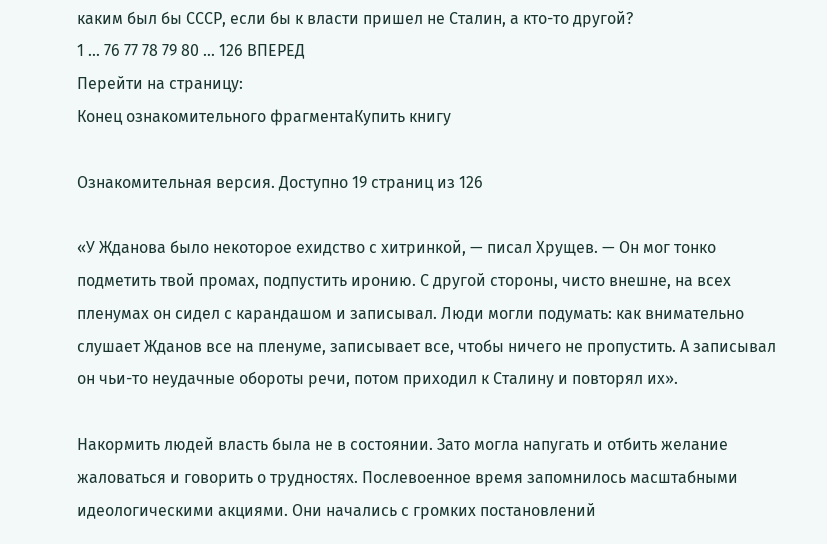каким был бы СССР, если бы к власти пришел не Сталин, а кто-то другой?
1 ... 76 77 78 79 80 ... 126 ВПЕРЕД
Перейти на страницу:
Конец ознакомительного фрагментаКупить книгу

Ознакомительная версия. Доступно 19 страниц из 126

«У Жданова было некоторое ехидство с хитринкой, — писал Хрущев. — Он мог тонко подметить твой промах, подпустить иронию. С другой стороны, чисто внешне, на всех пленумах он сидел с карандашом и записывал. Люди могли подумать: как внимательно слушает Жданов все на пленуме, записывает все, чтобы ничего не пропустить. А записывал он чьи-то неудачные обороты речи, потом приходил к Сталину и повторял их».

Накормить людей власть была не в состоянии. Зато могла напугать и отбить желание жаловаться и говорить о трудностях. Послевоенное время запомнилось масштабными идеологическими акциями. Они начались с громких постановлений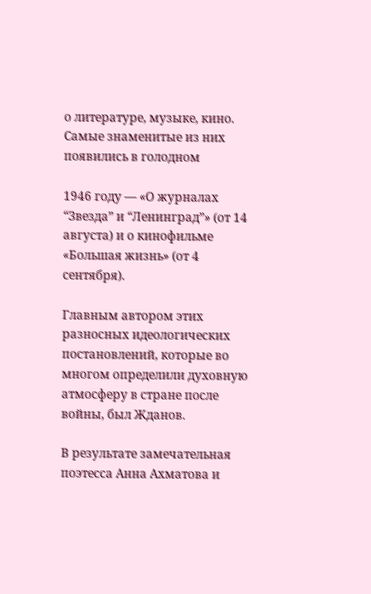о литературе, музыке, кино. Самые знаменитые из них появились в голодном

1946 году — «О журналах “Звезда” и “Ленинград”» (от 14 августа) и о кинофильме «Большая жизнь» (от 4 сентября).

Главным автором этих разносных идеологических постановлений, которые во многом определили духовную атмосферу в стране после войны, был Жданов.

В результате замечательная поэтесса Анна Ахматова и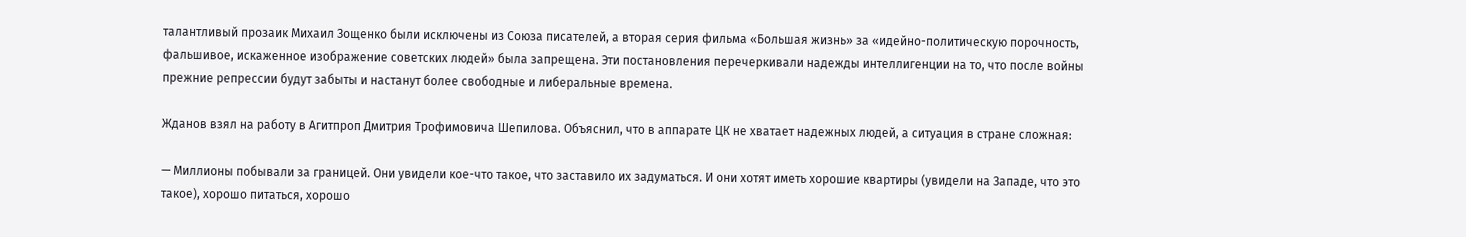талантливый прозаик Михаил Зощенко были исключены из Союза писателей, а вторая серия фильма «Большая жизнь» за «идейно-политическую порочность, фальшивое, искаженное изображение советских людей» была запрещена. Эти постановления перечеркивали надежды интеллигенции на то, что после войны прежние репрессии будут забыты и настанут более свободные и либеральные времена.

Жданов взял на работу в Агитпроп Дмитрия Трофимовича Шепилова. Объяснил, что в аппарате ЦК не хватает надежных людей, а ситуация в стране сложная:

— Миллионы побывали за границей. Они увидели кое-что такое, что заставило их задуматься. И они хотят иметь хорошие квартиры (увидели на Западе, что это такое), хорошо питаться, хорошо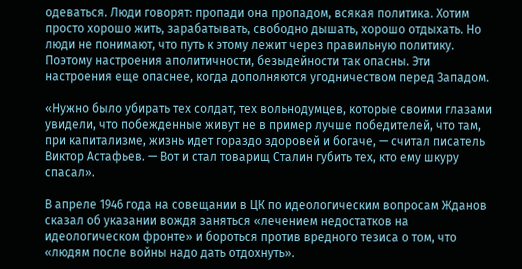одеваться. Люди говорят: пропади она пропадом, всякая политика. Хотим просто хорошо жить, зарабатывать, свободно дышать, хорошо отдыхать. Но люди не понимают, что путь к этому лежит через правильную политику. Поэтому настроения аполитичности, безыдейности так опасны. Эти настроения еще опаснее, когда дополняются угодничеством перед Западом.

«Нужно было убирать тех солдат, тех вольнодумцев, которые своими глазами увидели, что побежденные живут не в пример лучше победителей, что там, при капитализме, жизнь идет гораздо здоровей и богаче, — считал писатель Виктор Астафьев. — Вот и стал товарищ Сталин губить тех, кто ему шкуру спасал».

В апреле 1946 года на совещании в ЦК по идеологическим вопросам Жданов сказал об указании вождя заняться «лечением недостатков на идеологическом фронте» и бороться против вредного тезиса о том, что «людям после войны надо дать отдохнуть».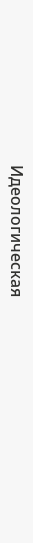Идеологическая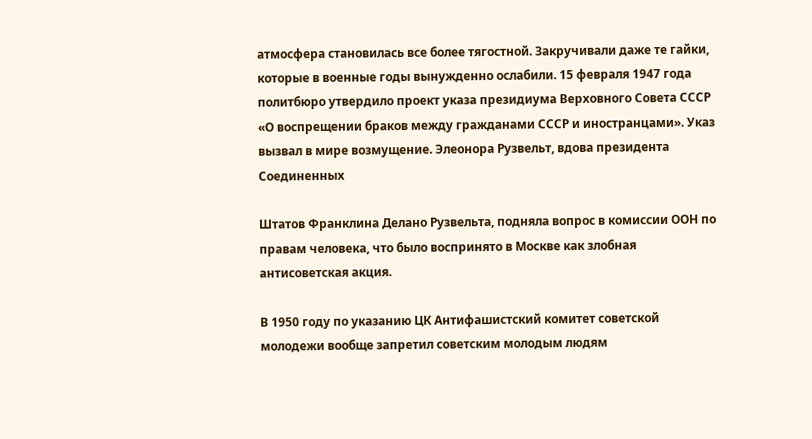атмосфера становилась все более тягостной. Закручивали даже те гайки, которые в военные годы вынужденно ослабили. 15 февраля 1947 года политбюро утвердило проект указа президиума Верховного Совета СССР «О воспрещении браков между гражданами СССР и иностранцами». Указ вызвал в мире возмущение. Элеонора Рузвельт, вдова президента Соединенных

Штатов Франклина Делано Рузвельта, подняла вопрос в комиссии ООН по правам человека, что было воспринято в Москве как злобная антисоветская акция.

В 1950 году по указанию ЦК Антифашистский комитет советской молодежи вообще запретил советским молодым людям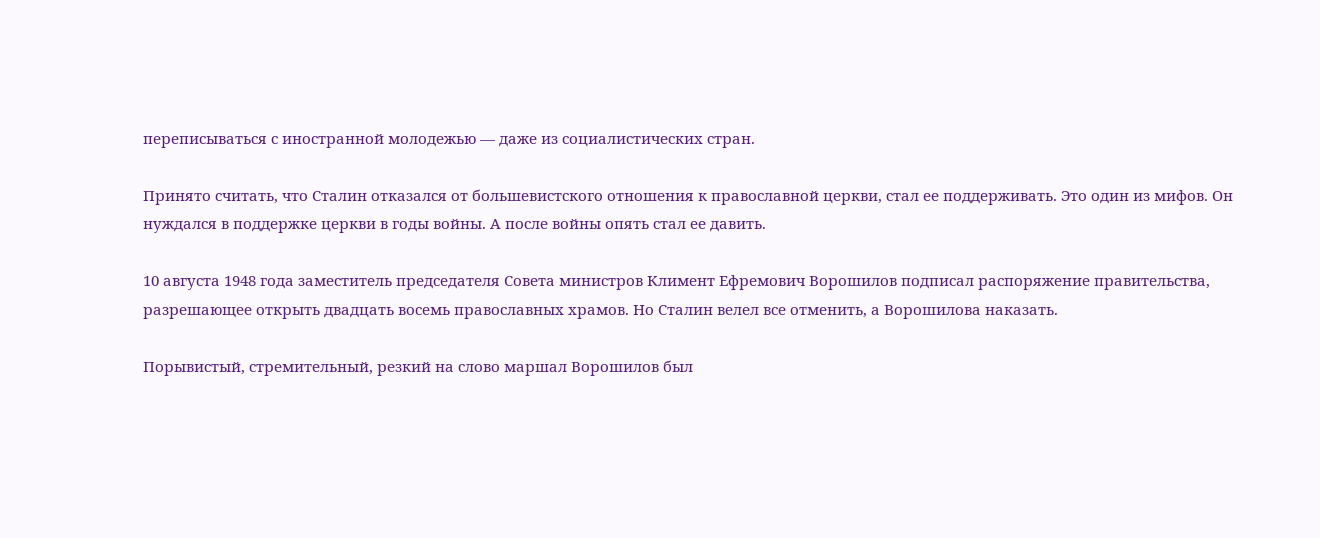переписываться с иностранной молодежью — даже из социалистических стран.

Принято считать, что Сталин отказался от большевистского отношения к православной церкви, стал ее поддерживать. Это один из мифов. Он нуждался в поддержке церкви в годы войны. А после войны опять стал ее давить.

10 августа 1948 года заместитель председателя Совета министров Климент Ефремович Ворошилов подписал распоряжение правительства, разрешающее открыть двадцать восемь православных храмов. Но Сталин велел все отменить, а Ворошилова наказать.

Порывистый, стремительный, резкий на слово маршал Ворошилов был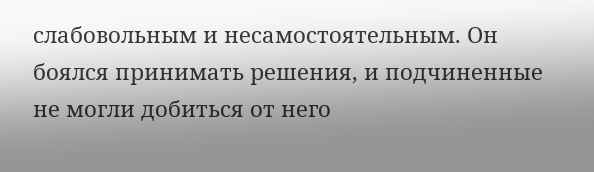слабовольным и несамостоятельным. Он боялся принимать решения, и подчиненные не могли добиться от него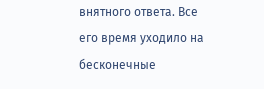внятного ответа. Все его время уходило на бесконечные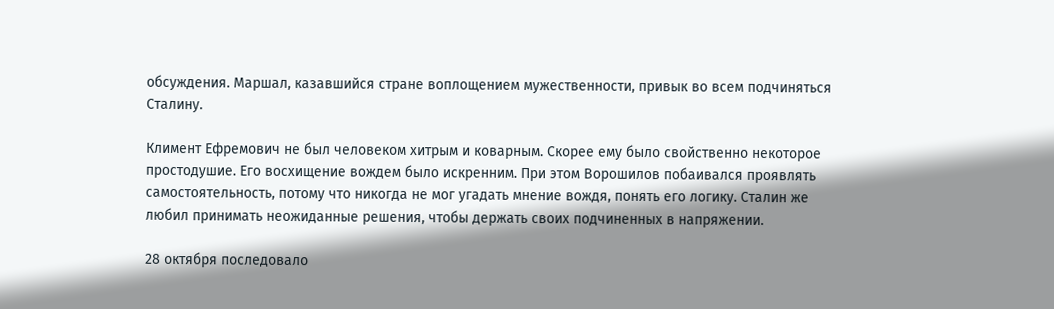обсуждения. Маршал, казавшийся стране воплощением мужественности, привык во всем подчиняться Сталину.

Климент Ефремович не был человеком хитрым и коварным. Скорее ему было свойственно некоторое простодушие. Его восхищение вождем было искренним. При этом Ворошилов побаивался проявлять самостоятельность, потому что никогда не мог угадать мнение вождя, понять его логику. Сталин же любил принимать неожиданные решения, чтобы держать своих подчиненных в напряжении.

28 октября последовало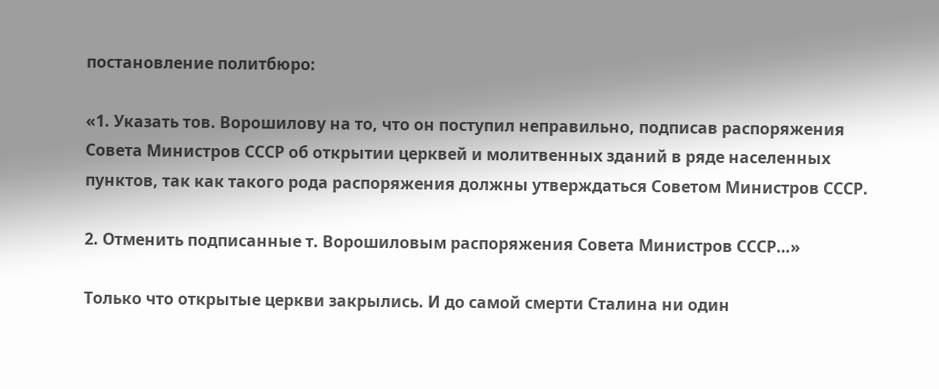постановление политбюро:

«1. Указать тов. Ворошилову на то, что он поступил неправильно, подписав распоряжения Совета Министров СССР об открытии церквей и молитвенных зданий в ряде населенных пунктов, так как такого рода распоряжения должны утверждаться Советом Министров СССР.

2. Отменить подписанные т. Ворошиловым распоряжения Совета Министров СССР…»

Только что открытые церкви закрылись. И до самой смерти Сталина ни один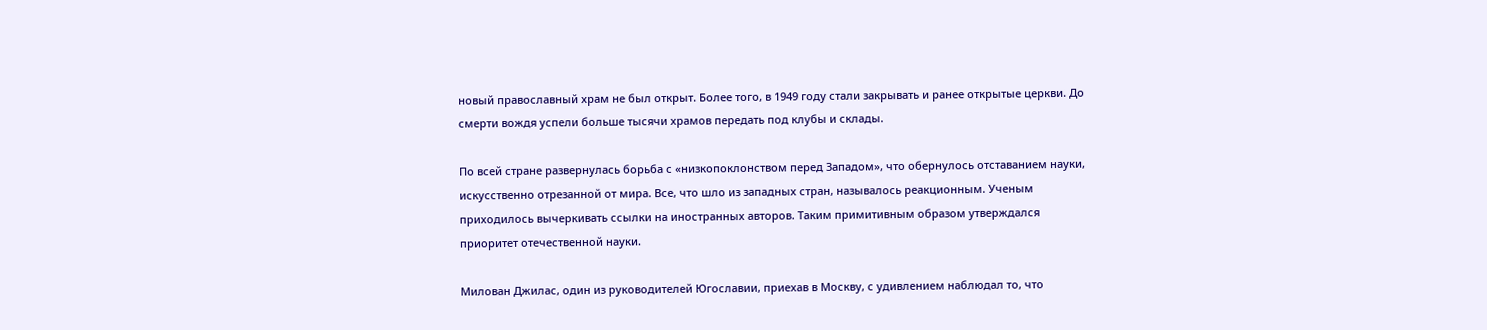новый православный храм не был открыт. Более того, в 1949 году стали закрывать и ранее открытые церкви. До смерти вождя успели больше тысячи храмов передать под клубы и склады.

По всей стране развернулась борьба с «низкопоклонством перед Западом», что обернулось отставанием науки, искусственно отрезанной от мира. Все, что шло из западных стран, называлось реакционным. Ученым приходилось вычеркивать ссылки на иностранных авторов. Таким примитивным образом утверждался приоритет отечественной науки.

Милован Джилас, один из руководителей Югославии, приехав в Москву, с удивлением наблюдал то, что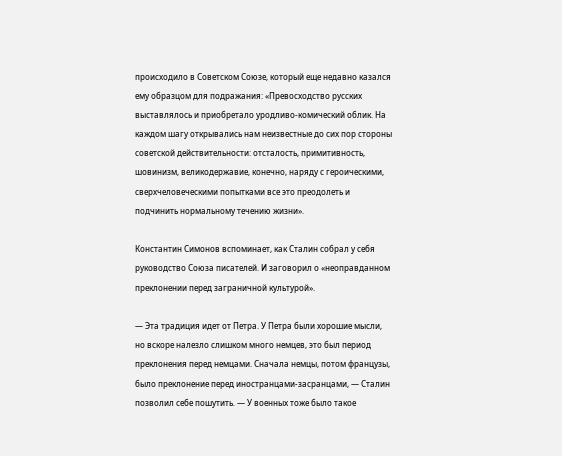происходило в Советском Союзе, который еще недавно казался ему образцом для подражания: «Превосходство русских выставлялось и приобретало уродливо-комический облик. На каждом шагу открывались нам неизвестные до сих пор стороны советской действительности: отсталость, примитивность, шовинизм, великодержавие, конечно, наряду с героическими, сверхчеловеческими попытками все это преодолеть и подчинить нормальному течению жизни».

Константин Симонов вспоминает, как Сталин собрал у себя руководство Союза писателей. И заговорил о «неоправданном преклонении перед заграничной культурой».

— Эта традиция идет от Петра. У Петра были хорошие мысли, но вскоре налезло слишком много немцев, это был период преклонения перед немцами. Сначала немцы, потом французы, было преклонение перед иностранцами-засранцами, — Сталин позволил себе пошутить. — У военных тоже было такое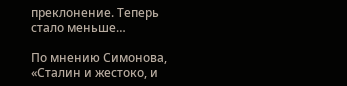преклонение. Теперь стало меньше…

По мнению Симонова, «Сталин и жестоко, и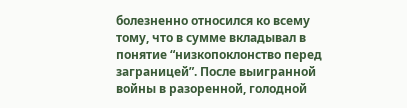болезненно относился ко всему тому, что в сумме вкладывал в понятие “низкопоклонство перед заграницей”. После выигранной войны в разоренной, голодной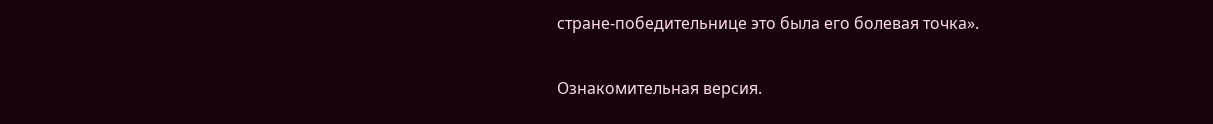стране-победительнице это была его болевая точка».

Ознакомительная версия.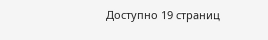Доступно 19 страниц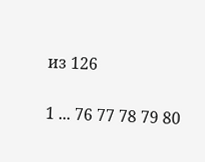из 126

1 ... 76 77 78 79 80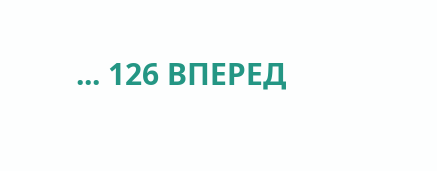... 126 ВПЕРЕД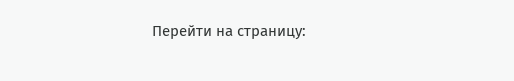Перейти на страницу: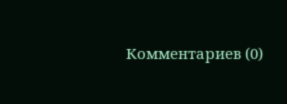Комментариев (0)